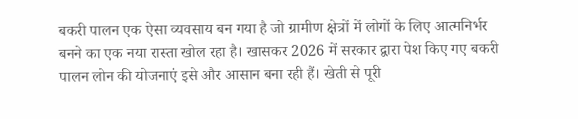बकरी पालन एक ऐसा व्यवसाय बन गया है जो ग्रामीण क्षेत्रों में लोगों के लिए आत्मनिर्भर बनने का एक नया रास्ता खोल रहा है। खासकर 2026 में सरकार द्वारा पेश किए गए बकरी पालन लोन की योजनाएं इसे और आसान बना रही हैं। खेती से पूरी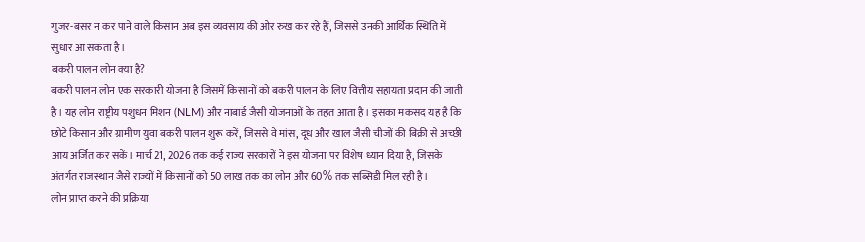गुजर-बसर न कर पाने वाले किसान अब इस व्यवसाय की ओर रुख कर रहे हैं, जिससे उनकी आर्थिक स्थिति में सुधार आ सकता है।
बकरी पालन लोन क्या है?
बकरी पालन लोन एक सरकारी योजना है जिसमें किसानों को बकरी पालन के लिए वित्तीय सहायता प्रदान की जाती है। यह लोन राष्ट्रीय पशुधन मिशन (NLM) और नाबार्ड जैसी योजनाओं के तहत आता है। इसका मकसद यह है कि छोटे किसान और ग्रामीण युवा बकरी पालन शुरू करें, जिससे वे मांस, दूध और खाल जैसी चीजों की बिक्री से अच्छी आय अर्जित कर सकें। मार्च 21, 2026 तक कई राज्य सरकारों ने इस योजना पर विशेष ध्यान दिया है, जिसके अंतर्गत राजस्थान जैसे राज्यों में किसानों को 50 लाख तक का लोन और 60% तक सब्सिडी मिल रही है।
लोन प्राप्त करने की प्रक्रिया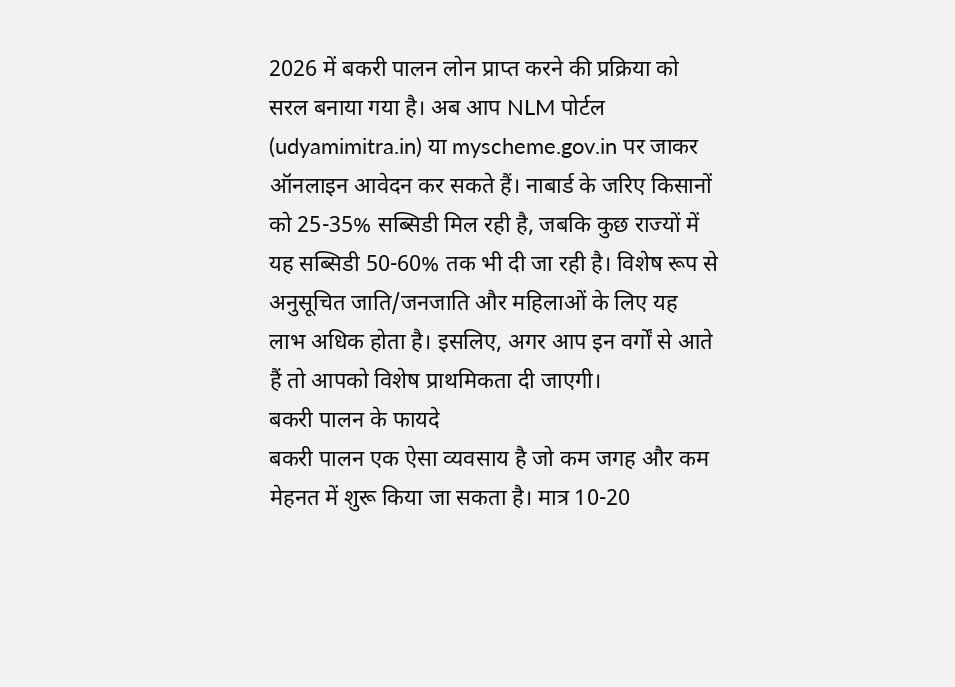2026 में बकरी पालन लोन प्राप्त करने की प्रक्रिया को सरल बनाया गया है। अब आप NLM पोर्टल (udyamimitra.in) या myscheme.gov.in पर जाकर ऑनलाइन आवेदन कर सकते हैं। नाबार्ड के जरिए किसानों को 25-35% सब्सिडी मिल रही है, जबकि कुछ राज्यों में यह सब्सिडी 50-60% तक भी दी जा रही है। विशेष रूप से अनुसूचित जाति/जनजाति और महिलाओं के लिए यह लाभ अधिक होता है। इसलिए, अगर आप इन वर्गों से आते हैं तो आपको विशेष प्राथमिकता दी जाएगी।
बकरी पालन के फायदे
बकरी पालन एक ऐसा व्यवसाय है जो कम जगह और कम मेहनत में शुरू किया जा सकता है। मात्र 10-20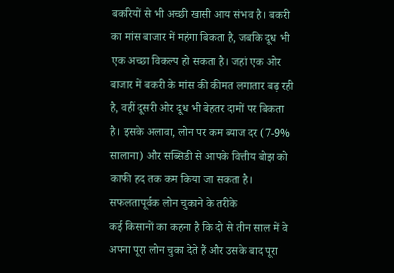बकरियों से भी अच्छी खासी आय संभव है। बकरी का मांस बाजार में महंगा बिकता है, जबकि दूध भी एक अच्छा विकल्प हो सकता है। जहां एक ओर बाजार में बकरी के मांस की कीमत लगातार बढ़ रही है, वहीं दूसरी ओर दूध भी बेहतर दामों पर बिकता है। इसके अलावा, लोन पर कम ब्याज दर (7-9% सालाना) और सब्सिडी से आपके वित्तीय बोझ को काफी हद तक कम किया जा सकता है।
सफलतापूर्वक लोन चुकाने के तरीके
कई किसानों का कहना है कि दो से तीन साल में वे अपना पूरा लोन चुका देते हैं और उसके बाद पूरा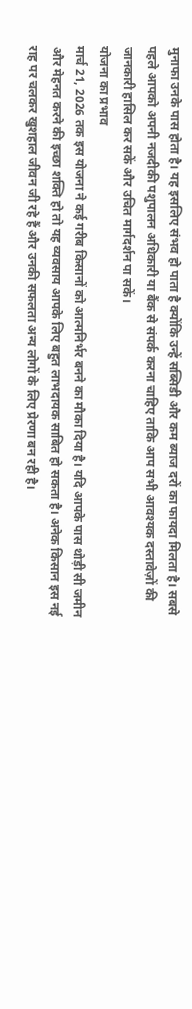मुनाफा उनके पास होता है। यह इसलिए संभव हो पाता है क्योंकि उन्हें सब्सिडी और कम ब्याज दरों का फायदा मिलता है। सबसे पहले आपको अपनी नजदीकी पशुपालन अधिकारी या बैंक से संपर्क करना चाहिए ताकि आप सभी आवश्यक दस्तावेज़ों की जानकारी हासिल कर सकें और उचित मार्गदर्शन पा सकें।
योजना का प्रभाव
मार्च 21, 2026 तक इस योजना ने कई गरीब किसानों को आत्मनिर्भर बनने का मौका दिया है। यदि आपके पास थोड़ी सी जमीन और मेहनत करने की इच्छा शक्ति हो तो यह व्यवसाय आपके लिए बहुत लाभदायक साबित हो सकता है। अनेक किसान इस नई राह पर चलकर खुशहाल जीवन जी रहे हैं और उनकी सफलता अन्य लोगों के लिए प्रेरणा बन रही है।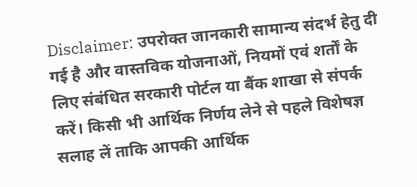Disclaimer: उपरोक्त जानकारी सामान्य संदर्भ हेतु दी गई है और वास्तविक योजनाओं, नियमों एवं शर्तों के लिए संबंधित सरकारी पोर्टल या बैंक शाखा से संपर्क करें। किसी भी आर्थिक निर्णय लेने से पहले विशेषज्ञ सलाह लें ताकि आपकी आर्थिक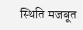स्थिति मजबूत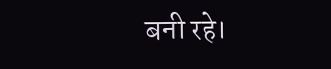बनी रहे।